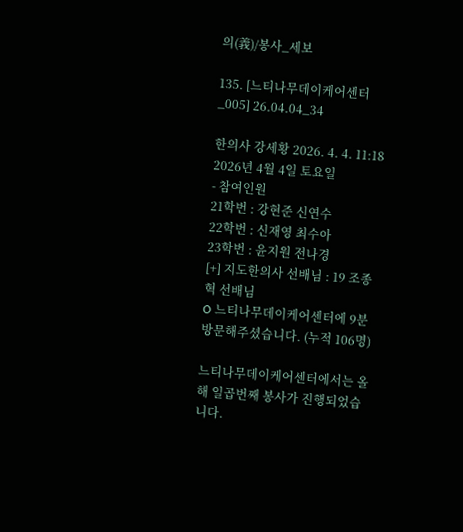의(義)/봉사_세보

135. [느티나무데이케어센터_005] 26.04.04_34

한의사 강세황 2026. 4. 4. 11:18
2026년 4월 4일 토요일
- 참여인원
21학번 : 강현준 신연수
22학번 : 신재영 최수아
23학번 : 윤지원 전나경
[+] 지도한의사 선배님 : 19 조종혁 선배님
O 느티나무데이케어센터에 9분 방문해주셨습니다. (누적 106명)

느티나무데이케어센터에서는 올해 일곱번째 봉사가 진행되었습니다.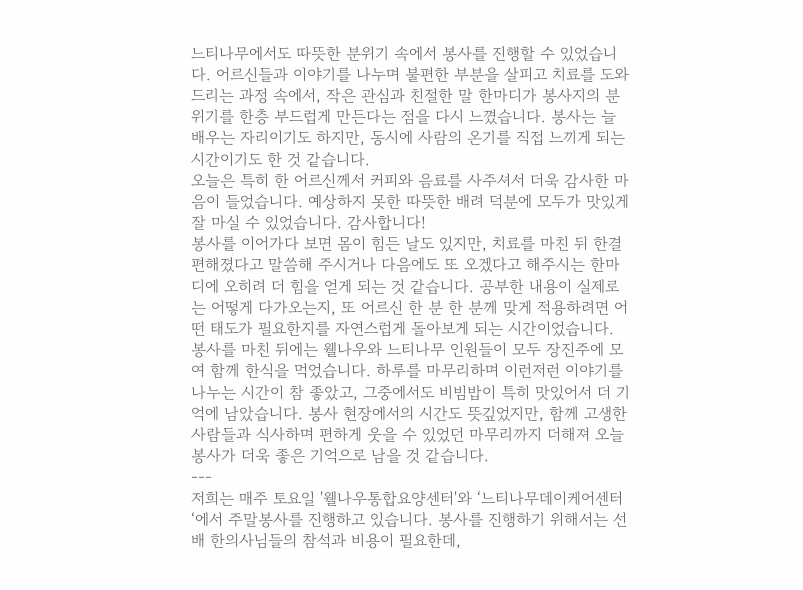느티나무에서도 따뜻한 분위기 속에서 봉사를 진행할 수 있었습니다. 어르신들과 이야기를 나누며 불편한 부분을 살피고 치료를 도와드리는 과정 속에서, 작은 관심과 친절한 말 한마디가 봉사지의 분위기를 한층 부드럽게 만든다는 점을 다시 느꼈습니다. 봉사는 늘 배우는 자리이기도 하지만, 동시에 사람의 온기를 직접 느끼게 되는 시간이기도 한 것 같습니다.
오늘은 특히 한 어르신께서 커피와 음료를 사주셔서 더욱 감사한 마음이 들었습니다. 예상하지 못한 따뜻한 배려 덕분에 모두가 맛있게 잘 마실 수 있었습니다. 감사합니다!
봉사를 이어가다 보면 몸이 힘든 날도 있지만, 치료를 마친 뒤 한결 편해졌다고 말씀해 주시거나 다음에도 또 오겠다고 해주시는 한마디에 오히려 더 힘을 얻게 되는 것 같습니다. 공부한 내용이 실제로는 어떻게 다가오는지, 또 어르신 한 분 한 분께 맞게 적용하려면 어떤 태도가 필요한지를 자연스럽게 돌아보게 되는 시간이었습니다.
봉사를 마친 뒤에는 웰나우와 느티나무 인원들이 모두 장진주에 모여 함께 한식을 먹었습니다. 하루를 마무리하며 이런저런 이야기를 나누는 시간이 참 좋았고, 그중에서도 비빔밥이 특히 맛있어서 더 기억에 남았습니다. 봉사 현장에서의 시간도 뜻깊었지만, 함께 고생한 사람들과 식사하며 편하게 웃을 수 있었던 마무리까지 더해져 오늘 봉사가 더욱 좋은 기억으로 남을 것 같습니다.
---
저희는 매주 토요일 '웰나우통합요양센터'와 ‘느티나무데이케어센터‘에서 주말봉사를 진행하고 있습니다. 봉사를 진행하기 위해서는 선배 한의사님들의 참석과 비용이 필요한데,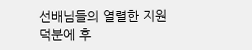선배님들의 열렬한 지원 덕분에 후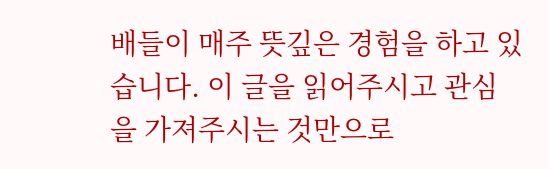배들이 매주 뜻깊은 경험을 하고 있습니다. 이 글을 읽어주시고 관심을 가져주시는 것만으로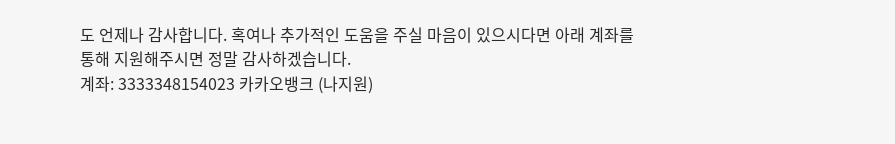도 언제나 감사합니다. 혹여나 추가적인 도움을 주실 마음이 있으시다면 아래 계좌를 통해 지원해주시면 정말 감사하겠습니다.
계좌: 3333348154023 카카오뱅크 (나지원)